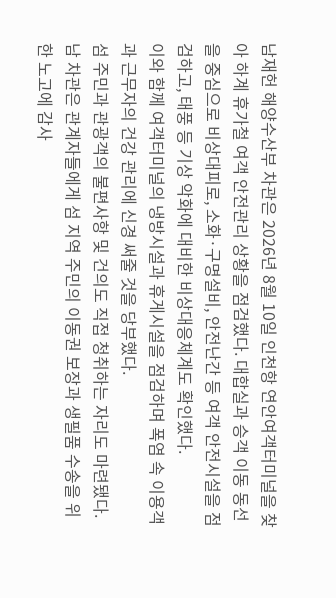남재헌 해양수산부 차관은 2026년 8월 10일 인천항 연안여객터미널을 찾아 하계 휴가철 여객 안전관리 상황을 점검했다. 대합실과 승객 이동 동선을 중심으로 비상대피로, 소화·구명설비, 안전난간 등 여객 안전시설을 점검하고, 태풍 등 기상 악화에 대비한 비상대응체계도 확인했다.
이와 함께 여객터미널의 냉방시설과 휴게시설을 점검하며 폭염 속 이용객과 근무자의 건강 관리에 신경 써줄 것을 당부했다.
섬 주민과 관광객의 불편사항 및 건의도 직접 청취하는 자리도 마련됐다.
남 차관은 관계자들에게 섬 지역 주민의 이동권 보장과 생필품 수송을 위한 노고에 감사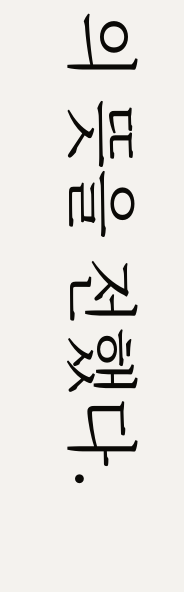의 뜻을 전했다.